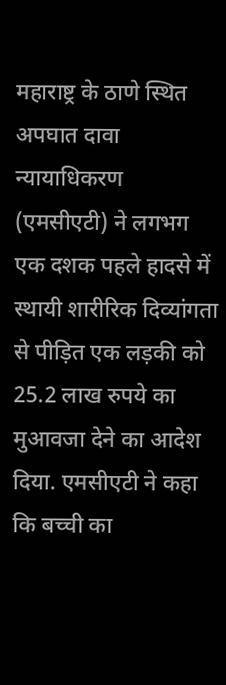महाराष्ट्र के ठाणे स्थित अपघात दावा न्यायाधिकरण (एमसीएटी) ने लगभग एक दशक पहले हादसे में स्थायी शारीरिक दिव्यांगता से पीड़ित एक लड़की को 25.2 लाख रुपये का मुआवजा देने का आदेश दिया. एमसीएटी ने कहा कि बच्ची का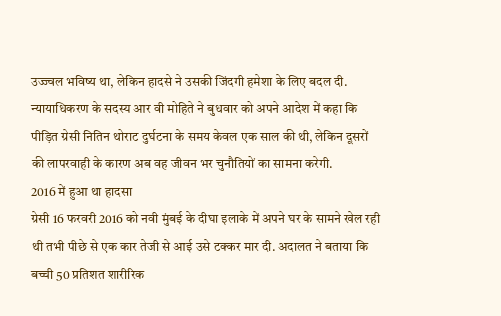उज्ज्वल भविष्य था, लेकिन हादसे ने उसकी जिंदगी हमेशा के लिए बदल दी. न्यायाधिकरण के सदस्य आर वी मोहिते ने बुधवार को अपने आदेश में कहा कि पीड़ित ग्रेसी नितिन थोराट दुर्घटना के समय केवल एक साल की थी, लेकिन दूसरों की लापरवाही के कारण अब वह जीवन भर चुनौतियों का सामना करेगी.
2016 में हुआ था हादसा
ग्रेसी 16 फरवरी 2016 को नवी मुंबई के दीघा इलाके में अपने घर के सामने खेल रही थी तभी पीछे से एक कार तेजी से आई उसे टक्कर मार दी. अदालत ने बताया कि बच्ची 50 प्रतिशत शारीरिक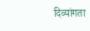दिव्यांगता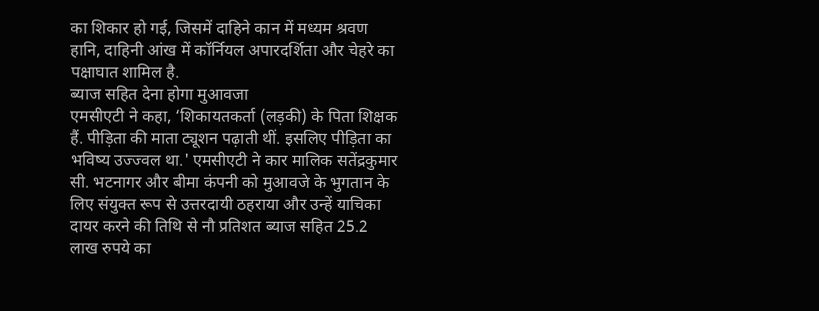का शिकार हो गई, जिसमें दाहिने कान में मध्यम श्रवण हानि, दाहिनी आंख में कॉर्नियल अपारदर्शिता और चेहरे का पक्षाघात शामिल है.
ब्याज सहित देना होगा मुआवजा
एमसीएटी ने कहा, ‘शिकायतकर्ता (लड़की) के पिता शिक्षक हैं. पीड़िता की माता ट्यूशन पढ़ाती थीं. इसलिए पीड़िता का भविष्य उज्ज्वल था.' एमसीएटी ने कार मालिक सतेंद्रकुमार सी. भटनागर और बीमा कंपनी को मुआवजे के भुगतान के लिए संयुक्त रूप से उत्तरदायी ठहराया और उन्हें याचिका दायर करने की तिथि से नौ प्रतिशत ब्याज सहित 25.2 लाख रुपये का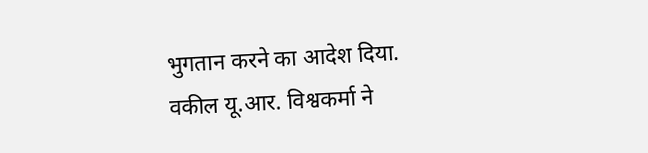भुगतान करने का आदेश दिया.
वकील यू.आर. विश्वकर्मा ने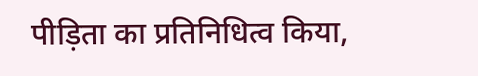पीड़िता का प्रतिनिधित्व किया,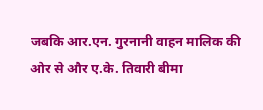जबकि आर.एन. गुरनानी वाहन मालिक की ओर से और ए.के. तिवारी बीमा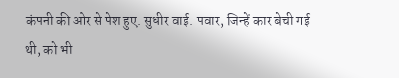कंपनी की ओर से पेश हुए. सुधीर वाई. पवार, जिन्हें कार बेची गई थी, को भी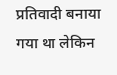प्रतिवादी बनाया गया था लेकिन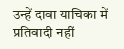उन्हें दावा याचिका में प्रतिवादी नहीं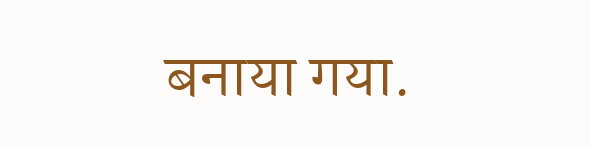बनाया गया.